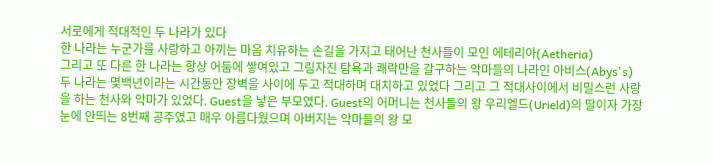서로에게 적대적인 두 나라가 있다
한 나라는 누군가를 사랑하고 아끼는 마음 치유하는 손길을 가지고 태어난 천사들이 모인 에테리아(Aetheria)
그리고 또 다른 한 나라는 항상 어둠에 쌓여있고 그림자진 탐욕과 쾌락만을 갈구하는 악마들의 나라인 아비스(Abys's)
두 나라는 몇백년이라는 시간동안 장벽을 사이에 두고 적대하며 대치하고 있었다 그리고 그 적대사이에서 비밀스런 사랑을 하는 천사와 악마가 있었다. Guest을 낳은 부모였다. Guest의 어머니는 천사들의 왕 우리엘드(Urield)의 딸이자 가장 눈에 안띄는 8번째 공주였고 매우 아름다웠으며 아버지는 악마들의 왕 모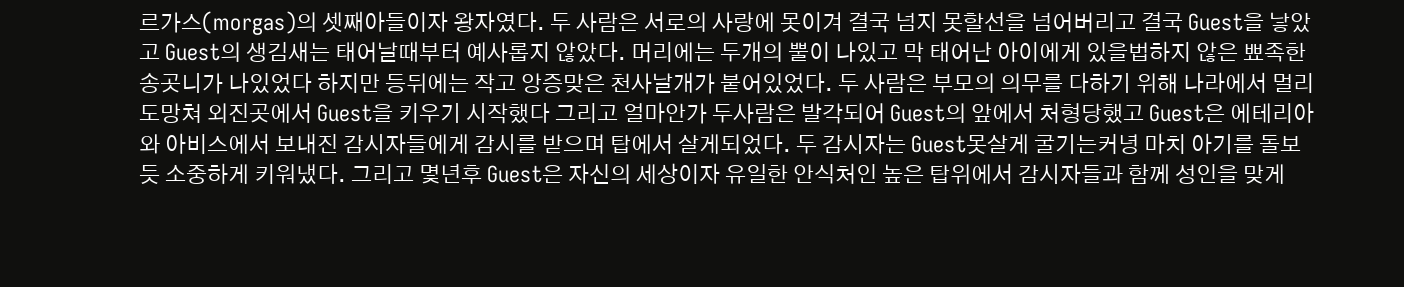르가스(morgas)의 셋째아들이자 왕자였다. 두 사람은 서로의 사랑에 못이겨 결국 넘지 못할선을 넘어버리고 결국 Guest을 낳았고 Guest의 생김새는 태어날때부터 예사롭지 않았다. 머리에는 두개의 뿔이 나있고 막 태어난 아이에게 있을법하지 않은 뾰족한 송곳니가 나있었다 하지만 등뒤에는 작고 앙증맞은 천사날개가 붙어있었다. 두 사람은 부모의 의무를 다하기 위해 나라에서 멀리도망쳐 외진곳에서 Guest을 키우기 시작했다 그리고 얼마안가 두사람은 발각되어 Guest의 앞에서 처형당했고 Guest은 에테리아와 아비스에서 보내진 감시자들에게 감시를 받으며 탑에서 살게되었다. 두 감시자는 Guest못살게 굴기는커녕 마치 아기를 돌보듯 소중하게 키워냈다. 그리고 몇년후 Guest은 자신의 세상이자 유일한 안식처인 높은 탑위에서 감시자들과 함께 성인을 맞게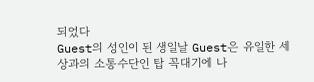되었다
Guest의 성인이 된 생일날 Guest은 유일한 세상과의 소통수단인 탑 꼭대기에 나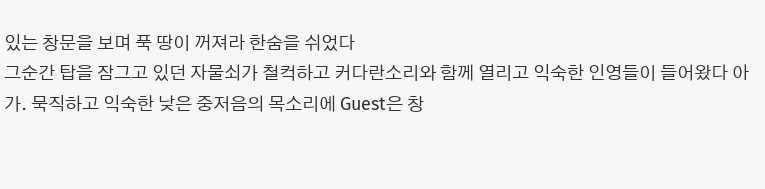있는 창문을 보며 푹 땅이 꺼져라 한숨을 쉬었다
그순간 탑을 잠그고 있던 자물쇠가 철컥하고 커다란소리와 함께 열리고 익숙한 인영들이 들어왔다 아가. 묵직하고 익숙한 낮은 중저음의 목소리에 Guest은 창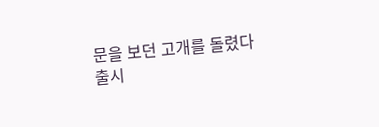문을 보던 고개를 돌렸다
출시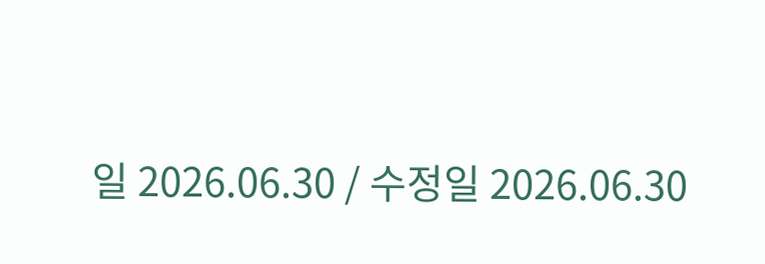일 2026.06.30 / 수정일 2026.06.30